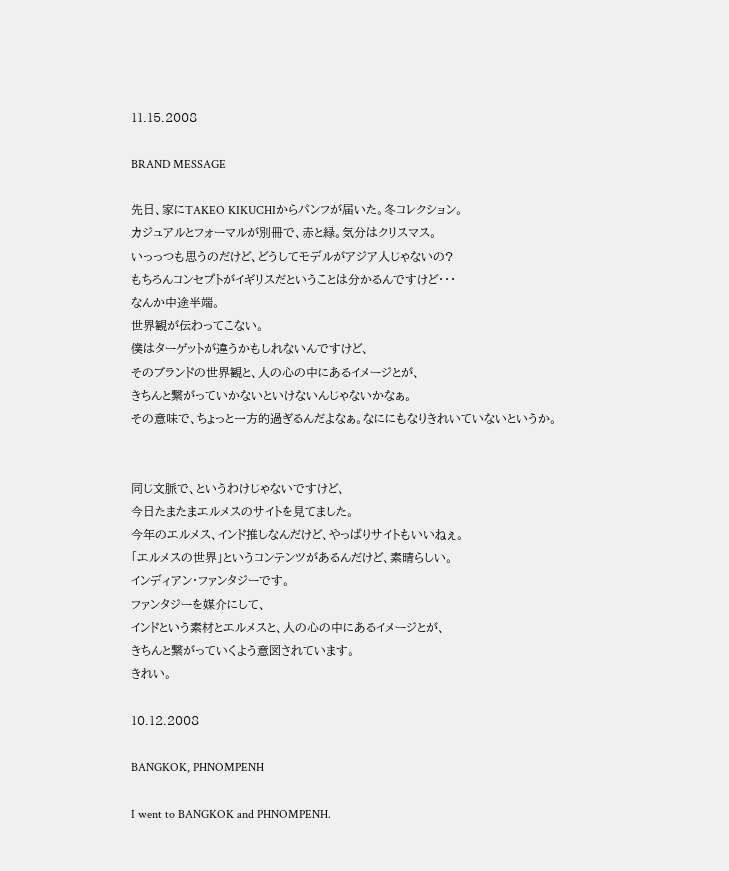11.15.2008

BRAND MESSAGE

先日、家にTAKEO KIKUCHIからパンフが届いた。冬コレクション。
カジュアルとフォーマルが別冊で、赤と緑。気分はクリスマス。
いっっつも思うのだけど、どうしてモデルがアジア人じゃないの?
もちろんコンセプトがイギリスだということは分かるんですけど・・・
なんか中途半端。
世界観が伝わってこない。
僕はターゲットが違うかもしれないんですけど、
そのブランドの世界観と、人の心の中にあるイメージとが、
きちんと繋がっていかないといけないんじゃないかなぁ。
その意味で、ちょっと一方的過ぎるんだよなぁ。なににもなりきれいていないというか。


同じ文脈で、というわけじゃないですけど、
今日たまたまエルメスのサイトを見てました。
今年のエルメス、インド推しなんだけど、やっぱりサイトもいいねぇ。
「エルメスの世界」というコンテンツがあるんだけど、素晴らしい。
インディアン・ファンタジーです。
ファンタジーを媒介にして、
インドという素材とエルメスと、人の心の中にあるイメージとが、
きちんと繋がっていくよう意図されています。
きれい。

10.12.2008

BANGKOK, PHNOMPENH

I went to BANGKOK and PHNOMPENH.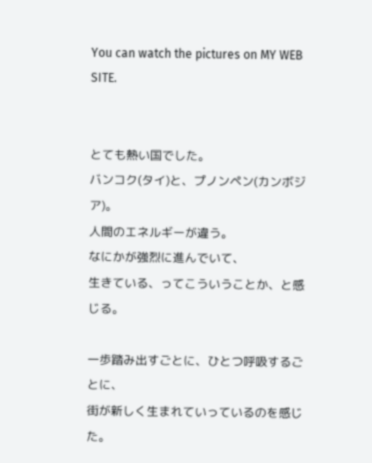You can watch the pictures on MY WEB SITE.


とても熱い国でした。
バンコク(タイ)と、プノンペン(カンボジア)。
人間のエネルギーが違う。
なにかが強烈に進んでいて、
生きている、ってこういうことか、と感じる。

一歩踏み出すごとに、ひとつ呼吸するごとに、
街が新しく生まれていっているのを感じた。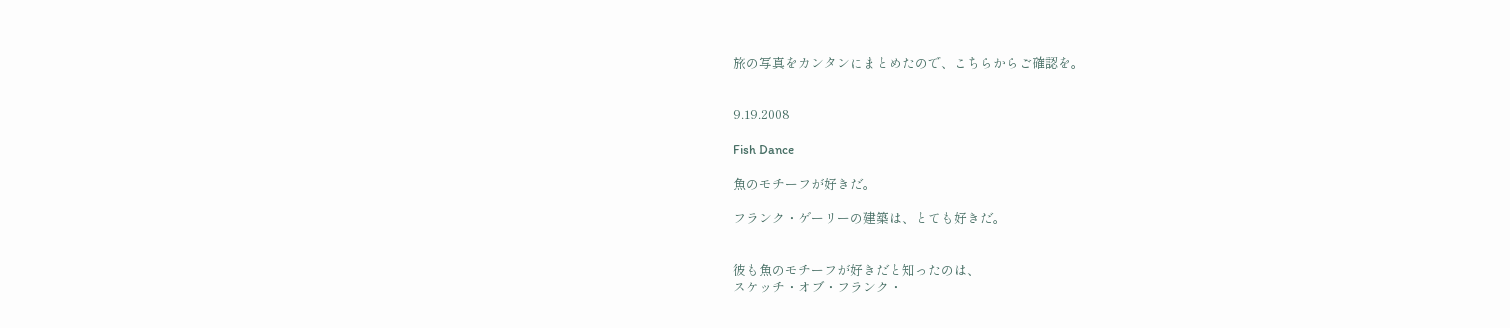旅の写真をカンタンにまとめたので、こちらからご確認を。


9.19.2008

Fish Dance

魚のモチーフが好きだ。

フランク・ゲーリーの建築は、とても好きだ。


彼も魚のモチーフが好きだと知ったのは、
スケッチ・オブ・フランク・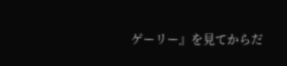ゲーリー』を見てからだ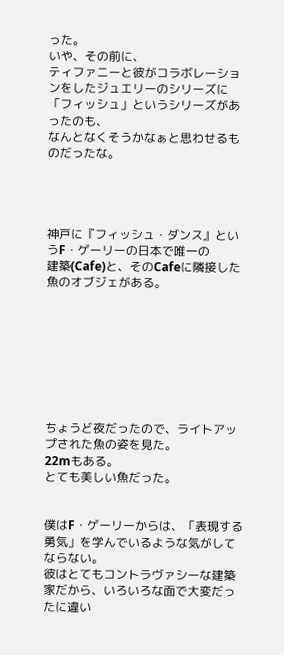った。
いや、その前に、
ティファニーと彼がコラボレーションをしたジュエリーのシリーズに
「フィッシュ」というシリーズがあったのも、
なんとなくそうかなぁと思わせるものだったな。




神戸に『フィッシュ・ダンス』というF・ゲーリーの日本で唯一の
建築(Cafe)と、そのCafeに隣接した魚のオブジェがある。








ちょうど夜だったので、ライトアップされた魚の姿を見た。
22mもある。
とても美しい魚だった。


僕はF・ゲーリーからは、「表現する勇気」を学んでいるような気がしてならない。
彼はとてもコントラヴァシーな建築家だから、いろいろな面で大変だったに違い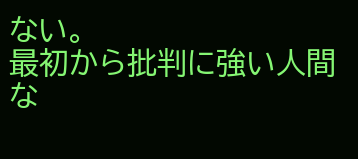ない。
最初から批判に強い人間な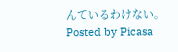んているわけない。
Posted by Picasa